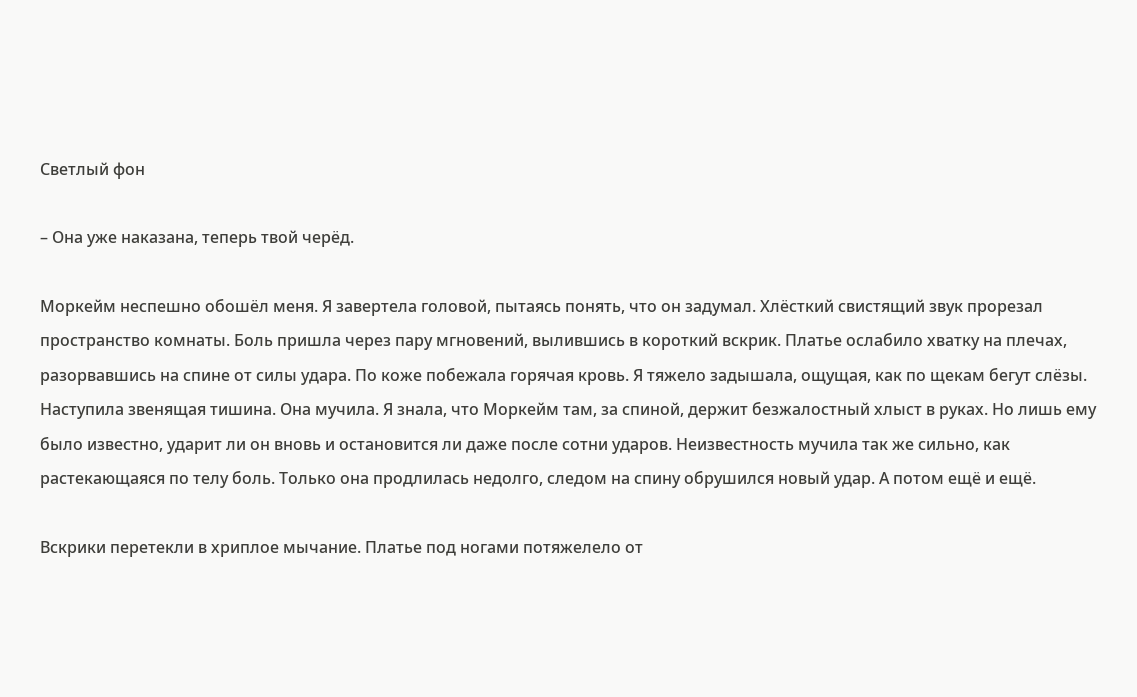Светлый фон

– Она уже наказана, теперь твой черёд.

Моркейм неспешно обошёл меня. Я завертела головой, пытаясь понять, что он задумал. Хлёсткий свистящий звук прорезал пространство комнаты. Боль пришла через пару мгновений, вылившись в короткий вскрик. Платье ослабило хватку на плечах, разорвавшись на спине от силы удара. По коже побежала горячая кровь. Я тяжело задышала, ощущая, как по щекам бегут слёзы. Наступила звенящая тишина. Она мучила. Я знала, что Моркейм там, за спиной, держит безжалостный хлыст в руках. Но лишь ему было известно, ударит ли он вновь и остановится ли даже после сотни ударов. Неизвестность мучила так же сильно, как растекающаяся по телу боль. Только она продлилась недолго, следом на спину обрушился новый удар. А потом ещё и ещё.

Вскрики перетекли в хриплое мычание. Платье под ногами потяжелело от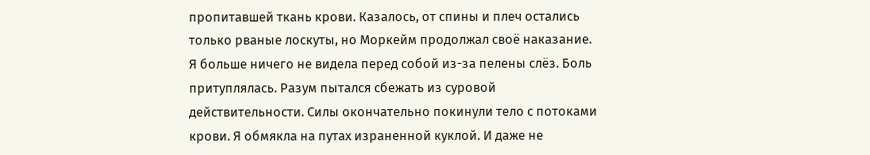пропитавшей ткань крови. Казалось, от спины и плеч остались только рваные лоскуты, но Моркейм продолжал своё наказание. Я больше ничего не видела перед собой из-за пелены слёз. Боль притуплялась. Разум пытался сбежать из суровой действительности. Силы окончательно покинули тело с потоками крови. Я обмякла на путах израненной куклой. И даже не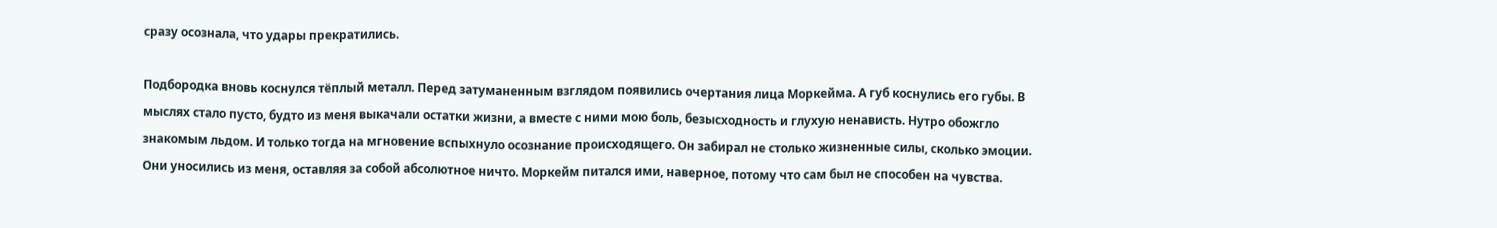сразу осознала, что удары прекратились.

Подбородка вновь коснулся тёплый металл. Перед затуманенным взглядом появились очертания лица Моркейма. А губ коснулись его губы. В мыслях стало пусто, будто из меня выкачали остатки жизни, а вместе с ними мою боль, безысходность и глухую ненависть. Нутро обожгло знакомым льдом. И только тогда на мгновение вспыхнуло осознание происходящего. Он забирал не столько жизненные силы, сколько эмоции. Они уносились из меня, оставляя за собой абсолютное ничто. Моркейм питался ими, наверное, потому что сам был не способен на чувства.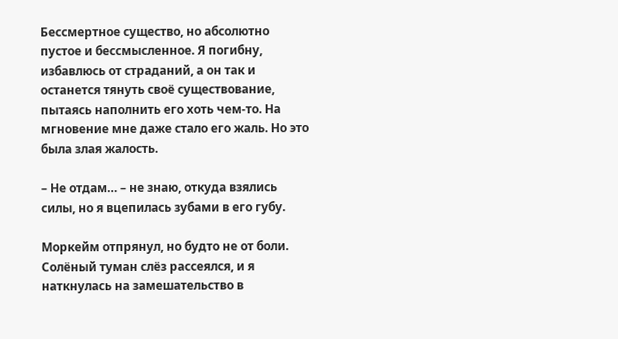Бессмертное существо, но абсолютно пустое и бессмысленное. Я погибну, избавлюсь от страданий, а он так и останется тянуть своё существование, пытаясь наполнить его хоть чем-то. На мгновение мне даже стало его жаль. Но это была злая жалость.

– Не отдам… – не знаю, откуда взялись силы, но я вцепилась зубами в его губу.

Моркейм отпрянул, но будто не от боли. Солёный туман слёз рассеялся, и я наткнулась на замешательство в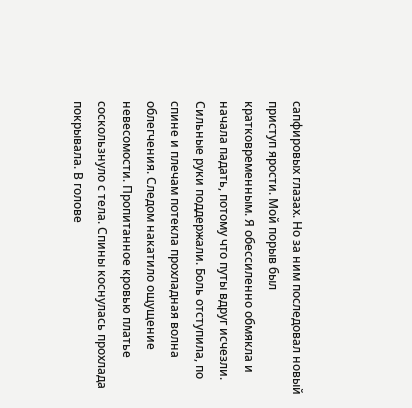сапфировых глазах. Но за ним последовал новый приступ ярости. Мой порыв был кратковременным. Я обессиленно обмякла и начала падать, потому что путы вдруг исчезли. Сильные руки поддержали. Боль отступила, по спине и плечам потекла прохладная волна облегчения. Следом накатило ощущение невесомости. Пропитанное кровью платье соскользнуло с тела. Спины коснулась прохлада покрывала. В голове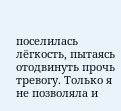поселилась лёгкость, пытаясь отодвинуть прочь тревогу. Только я не позволяла и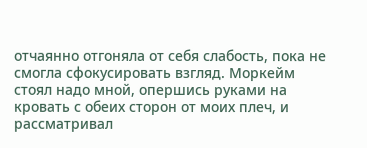отчаянно отгоняла от себя слабость, пока не смогла сфокусировать взгляд. Моркейм стоял надо мной, опершись руками на кровать с обеих сторон от моих плеч, и рассматривал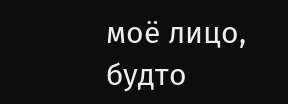моё лицо, будто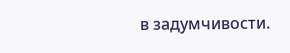в задумчивости.